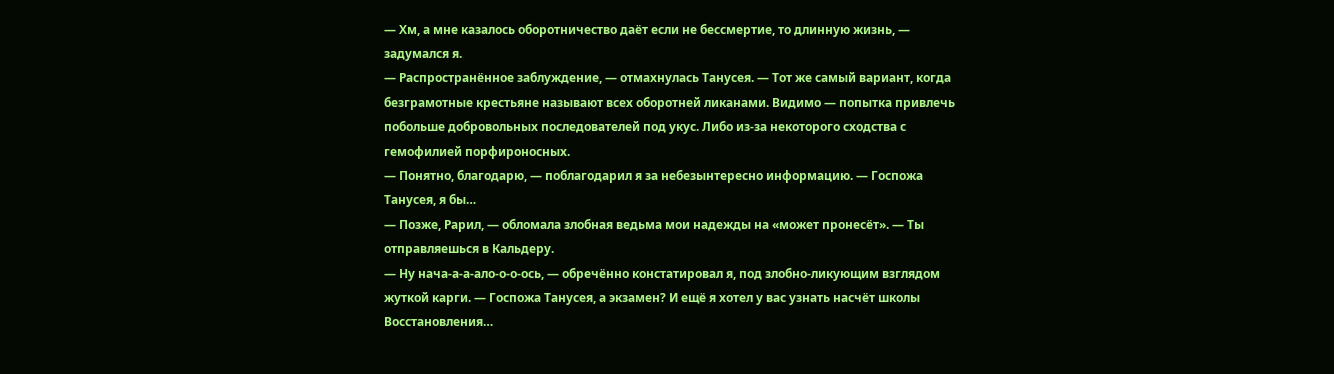— Хм, а мне казалось оборотничество даёт если не бессмертие, то длинную жизнь, — задумался я.
— Распространённое заблуждение, — отмахнулась Танусея. — Тот же самый вариант, когда безграмотные крестьяне называют всех оборотней ликанами. Видимо — попытка привлечь побольше добровольных последователей под укус. Либо из-за некоторого сходства с гемофилией порфироносных.
— Понятно, благодарю, — поблагодарил я за небезынтересно информацию. — Госпожа Танусея, я бы…
— Позже, Рарил, — обломала злобная ведьма мои надежды на «может пронесёт». — Ты отправляешься в Кальдеру.
— Ну нача-а-а-ало-о-о-ось, — обречённо констатировал я, под злобно-ликующим взглядом жуткой карги. — Госпожа Танусея, а экзамен? И ещё я хотел у вас узнать насчёт школы Восстановления…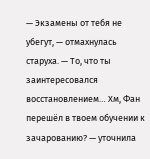— Экзамены от тебя не убегут, — отмахнулась старуха. — То, что ты заинтересовался восстановлением… Хм, Фан перешёл в твоем обучении к зачарованию? — уточнила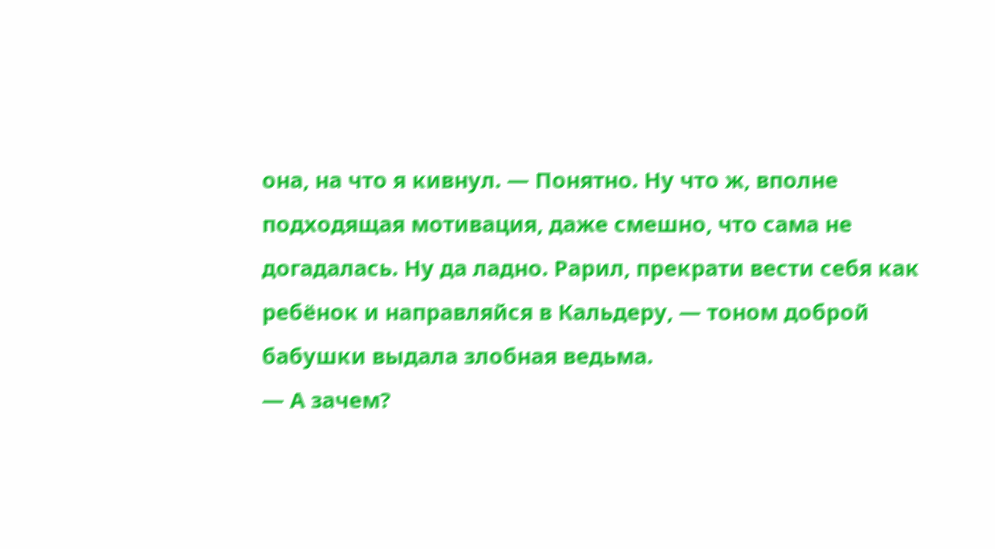она, на что я кивнул. — Понятно. Ну что ж, вполне подходящая мотивация, даже смешно, что сама не догадалась. Ну да ладно. Рарил, прекрати вести себя как ребёнок и направляйся в Кальдеру, — тоном доброй бабушки выдала злобная ведьма.
— А зачем?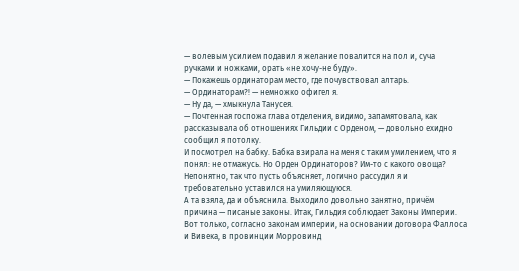— волевым усилием подавил я желание повалится на пол и, суча ручками и ножками, орать «не хочу-не буду».
— Покажешь ординаторам место, где почувствовал алтарь.
— Ординаторам?! — немножко офигел я.
— Ну да, — хмыкнула Танусея.
— Почтенная госпожа глава отделения, видимо, запамятовала, как рассказывала об отношениях Гильдии с Орденом, — довольно ехидно сообщил я потолку.
И посмотрел на бабку. Бабка взирала на меня с таким умилением, что я понял: не отмажусь. Но Орден Ординаторов? Им-то с какого овоща? Непонятно, так что пусть объясняет, логично рассудил я и требовательно уставился на умиляющуюся.
А та взяла, да и объяснила. Выходило довольно занятно, причём причина — писаные законы. Итак, Гильдия соблюдает Законы Империи. Вот только, согласно законам империи, на основании договора Фаллоса и Вивека, в провинции Морровинд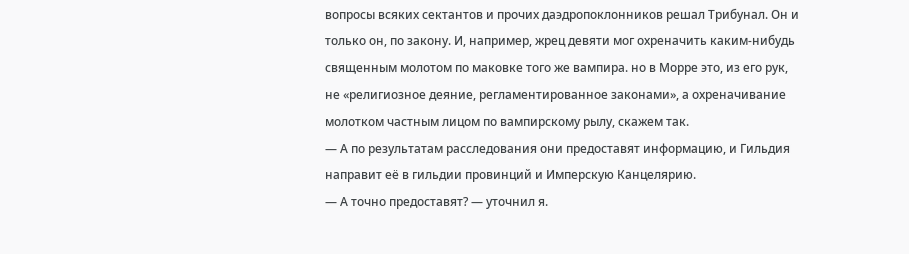вопросы всяких сектантов и прочих даэдропоклонников решал Трибунал. Он и только он, по закону. И, например, жрец девяти мог охреначить каким-нибудь священным молотом по маковке того же вампира. но в Морре это, из его рук, не «религиозное деяние, регламентированное законами», а охреначивание молотком частным лицом по вампирскому рылу, скажем так.
— А по результатам расследования они предоставят информацию, и Гильдия направит её в гильдии провинций и Имперскую Канцелярию.
— А точно предоставят? — уточнил я.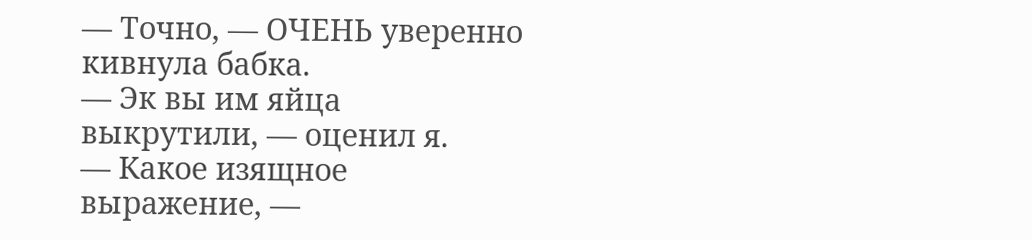— Точно, — ОЧЕНЬ уверенно кивнула бабка.
— Эк вы им яйца выкрутили, — оценил я.
— Какое изящное выражение, —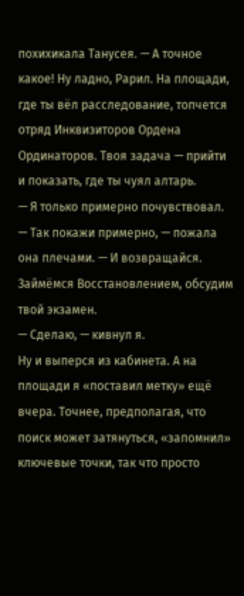похихикала Танусея. — А точное какое! Ну ладно, Рарил. На площади, где ты вёл расследование, топчется отряд Инквизиторов Ордена Ординаторов. Твоя задача — прийти и показать, где ты чуял алтарь.
— Я только примерно почувствовал.
— Так покажи примерно, — пожала она плечами. — И возвращайся. Займёмся Восстановлением, обсудим твой экзамен.
— Сделаю, — кивнул я.
Ну и выперся из кабинета. А на площади я «поставил метку» ещё вчера. Точнее, предполагая, что поиск может затянуться, «запомнил» ключевые точки, так что просто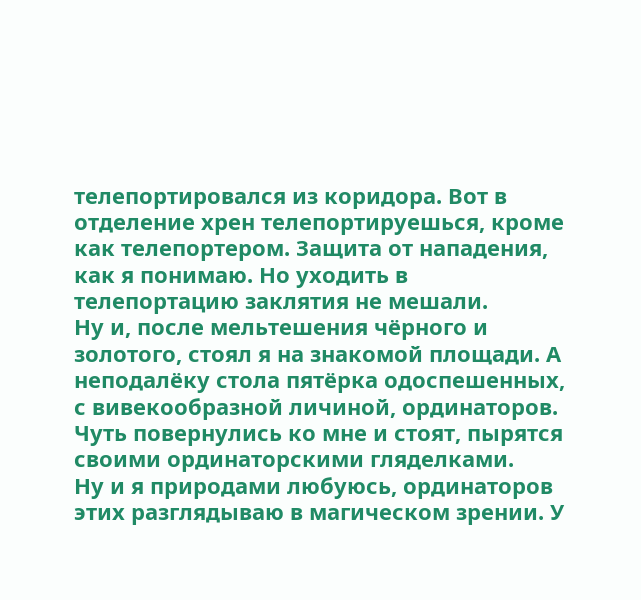телепортировался из коридора. Вот в отделение хрен телепортируешься, кроме как телепортером. Защита от нападения, как я понимаю. Но уходить в телепортацию заклятия не мешали.
Ну и, после мельтешения чёрного и золотого, стоял я на знакомой площади. А неподалёку стола пятёрка одоспешенных, с вивекообразной личиной, ординаторов. Чуть повернулись ко мне и стоят, пырятся своими ординаторскими гляделками.
Ну и я природами любуюсь, ординаторов этих разглядываю в магическом зрении. У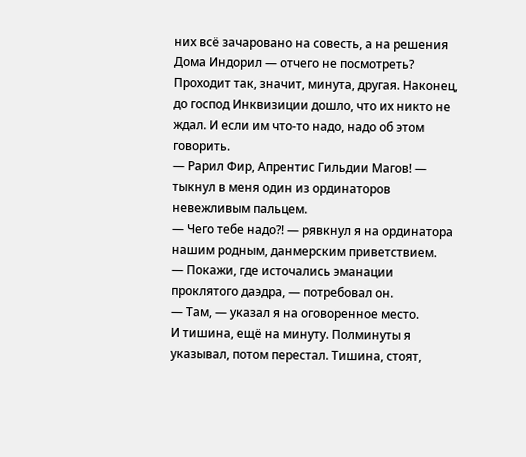них всё зачаровано на совесть, а на решения Дома Индорил — отчего не посмотреть?
Проходит так, значит, минута, другая. Наконец, до господ Инквизиции дошло, что их никто не ждал. И если им что-то надо, надо об этом говорить.
— Рарил Фир, Апрентис Гильдии Магов! — тыкнул в меня один из ординаторов невежливым пальцем.
— Чего тебе надо?! — рявкнул я на ординатора нашим родным, данмерским приветствием.
— Покажи, где источались эманации проклятого даэдра, — потребовал он.
— Там, — указал я на оговоренное место.
И тишина, ещё на минуту. Полминуты я указывал, потом перестал. Тишина, стоят,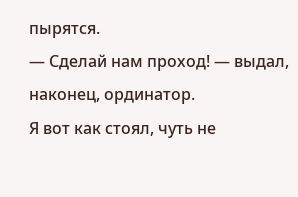пырятся.
— Сделай нам проход! — выдал, наконец, ординатор.
Я вот как стоял, чуть не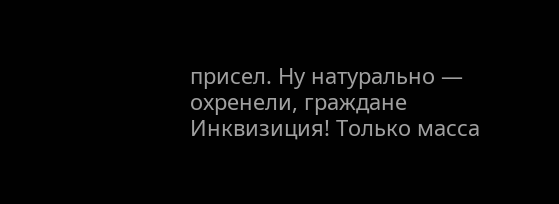присел. Ну натурально — охренели, граждане Инквизиция! Только масса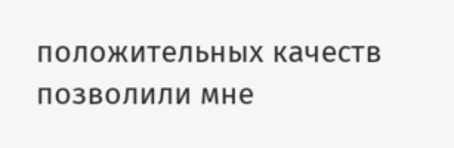положительных качеств позволили мне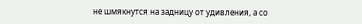не шмякнутся на задницу от удивления, а со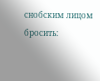снобским лицом бросить: